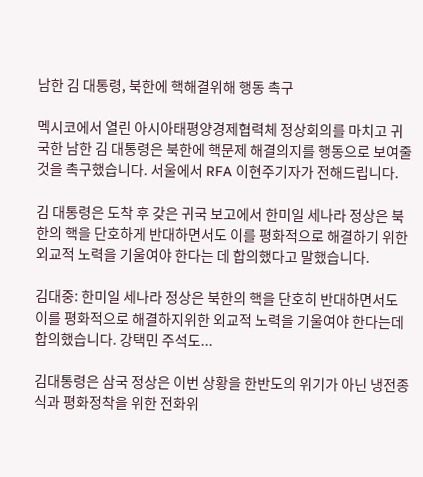남한 김 대통령, 북한에 핵해결위해 행동 촉구

멕시코에서 열린 아시아태평양경제협력체 정상회의를 마치고 귀국한 남한 김 대통령은 북한에 핵문제 해결의지를 행동으로 보여줄 것을 촉구했습니다. 서울에서 RFA 이현주기자가 전해드립니다.

김 대통령은 도착 후 갖은 귀국 보고에서 한미일 세나라 정상은 북한의 핵을 단호하게 반대하면서도 이를 평화적으로 해결하기 위한 외교적 노력을 기울여야 한다는 데 합의했다고 말했습니다.

김대중: 한미일 세나라 정상은 북한의 핵을 단호히 반대하면서도 이를 평화적으로 해결하지위한 외교적 노력을 기울여야 한다는데 합의했습니다. 강택민 주석도...

김대통령은 삼국 정상은 이번 상황을 한반도의 위기가 아닌 냉전종식과 평화정착을 위한 전화위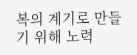복의 계기로 만들기 위해 노력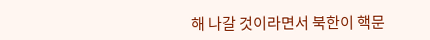해 나갈 것이라면서 북한이 핵문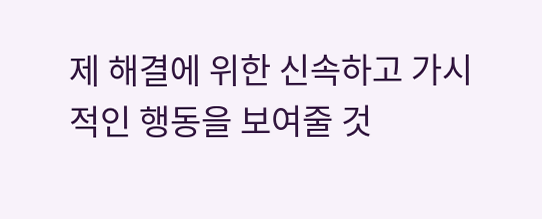제 해결에 위한 신속하고 가시적인 행동을 보여줄 것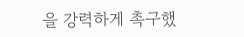을 강력하게 촉구했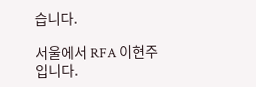습니다.

서울에서 RFA 이현주입니다.